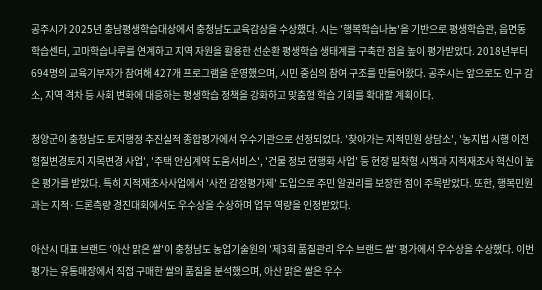공주시가 2025년 충남평생학습대상에서 충청남도교육감상을 수상했다. 시는 '행복학습나눔'을 기반으로 평생학습관, 읍면동 학습센터, 고마학습나루를 연계하고 지역 자원을 활용한 선순환 평생학습 생태계를 구축한 점을 높이 평가받았다. 2018년부터 694명의 교육기부자가 참여해 427개 프로그램을 운영했으며, 시민 중심의 참여 구조를 만들어왔다. 공주시는 앞으로도 인구 감소, 지역 격차 등 사회 변화에 대응하는 평생학습 정책을 강화하고 맞춤형 학습 기회를 확대할 계획이다.

청양군이 충청남도 토지행정 추진실적 종합평가에서 우수기관으로 선정되었다. '찾아가는 지적민원 상담소', '농지법 시행 이전 형질변경토지 지목변경 사업', '주택 안심계약 도움서비스', '건물 정보 현행화 사업' 등 현장 밀착형 시책과 지적재조사 혁신이 높은 평가를 받았다. 특히 지적재조사사업에서 '사전 감정평가제' 도입으로 주민 알권리를 보장한 점이 주목받았다. 또한, 행복민원과는 지적·드론측량 경진대회에서도 우수상을 수상하며 업무 역량을 인정받았다.

아산시 대표 브랜드 '아산 맑은 쌀'이 충청남도 농업기술원의 '제3회 품질관리 우수 브랜드 쌀' 평가에서 우수상을 수상했다. 이번 평가는 유통매장에서 직접 구매한 쌀의 품질을 분석했으며, 아산 맑은 쌀은 우수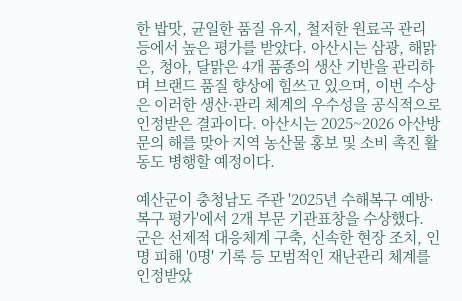한 밥맛, 균일한 품질 유지, 철저한 원료곡 관리 등에서 높은 평가를 받았다. 아산시는 삼광, 해맑은, 청아, 달맑은 4개 품종의 생산 기반을 관리하며 브랜드 품질 향상에 힘쓰고 있으며, 이번 수상은 이러한 생산·관리 체계의 우수성을 공식적으로 인정받은 결과이다. 아산시는 2025~2026 아산방문의 해를 맞아 지역 농산물 홍보 및 소비 촉진 활동도 병행할 예정이다.

예산군이 충청남도 주관 '2025년 수해복구 예방·복구 평가'에서 2개 부문 기관표창을 수상했다. 군은 선제적 대응체계 구축, 신속한 현장 조치, 인명 피해 '0명' 기록 등 모범적인 재난관리 체계를 인정받았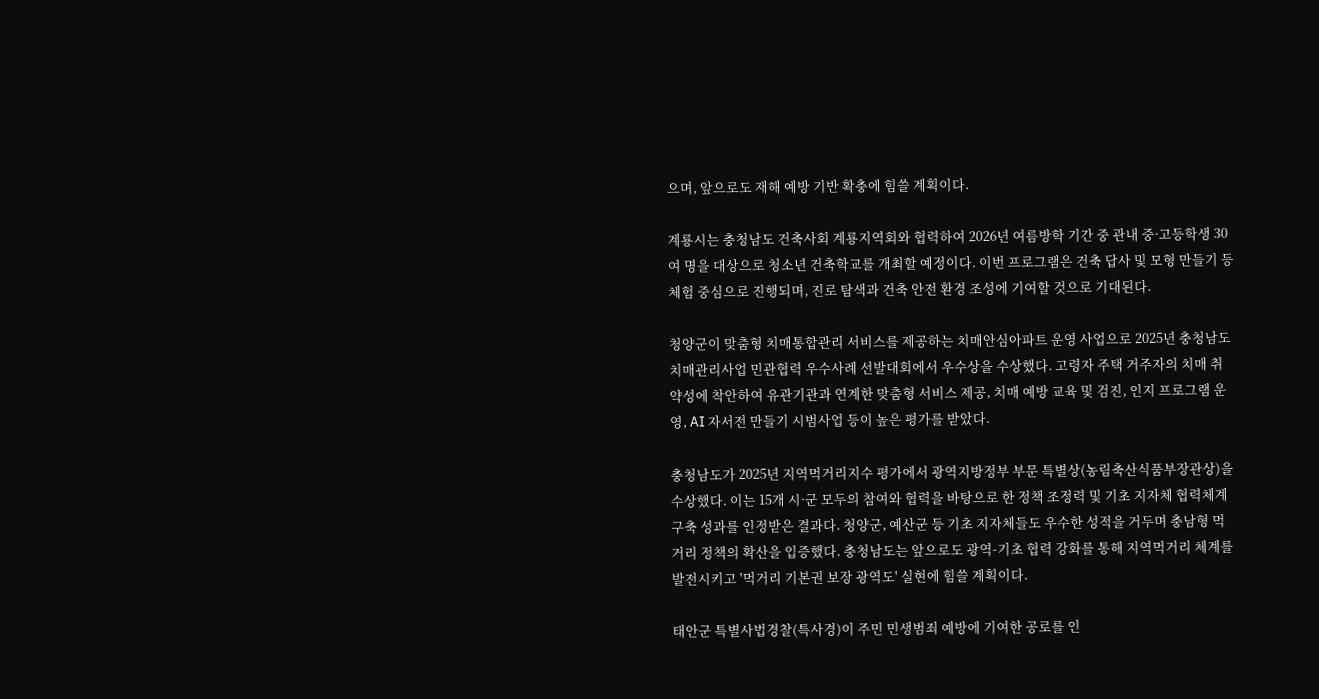으며, 앞으로도 재해 예방 기반 확충에 힘쓸 계획이다.

계룡시는 충청남도 건축사회 계룡지역회와 협력하여 2026년 여름방학 기간 중 관내 중·고등학생 30여 명을 대상으로 청소년 건축학교를 개최할 예정이다. 이번 프로그램은 건축 답사 및 모형 만들기 등 체험 중심으로 진행되며, 진로 탐색과 건축 안전 환경 조성에 기여할 것으로 기대된다.

청양군이 맞춤형 치매통합관리 서비스를 제공하는 치매안심아파트 운영 사업으로 2025년 충청남도 치매관리사업 민관협력 우수사례 선발대회에서 우수상을 수상했다. 고령자 주택 거주자의 치매 취약성에 착안하여 유관기관과 연계한 맞춤형 서비스 제공, 치매 예방 교육 및 검진, 인지 프로그램 운영, AI 자서전 만들기 시범사업 등이 높은 평가를 받았다.

충청남도가 2025년 지역먹거리지수 평가에서 광역지방정부 부문 특별상(농림축산식품부장관상)을 수상했다. 이는 15개 시·군 모두의 참여와 협력을 바탕으로 한 정책 조정력 및 기초 지자체 협력체계 구축 성과를 인정받은 결과다. 청양군, 예산군 등 기초 지자체들도 우수한 성적을 거두며 충남형 먹거리 정책의 확산을 입증했다. 충청남도는 앞으로도 광역-기초 협력 강화를 통해 지역먹거리 체계를 발전시키고 '먹거리 기본권 보장 광역도' 실현에 힘쓸 계획이다.

태안군 특별사법경찰(특사경)이 주민 민생범죄 예방에 기여한 공로를 인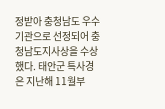정받아 충청남도 우수기관으로 선정되어 충청남도지사상을 수상했다. 태안군 특사경은 지난해 11월부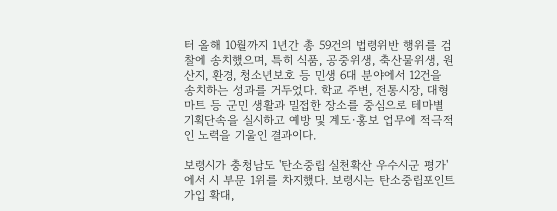터 올해 10월까지 1년간 총 59건의 법령위반 행위를 검찰에 송치했으며, 특히 식품, 공중위생, 축산물위생, 원산지, 환경, 청소년보호 등 민생 6대 분야에서 12건을 송치하는 성과를 거두었다. 학교 주변, 전통시장, 대형마트 등 군민 생활과 밀접한 장소를 중심으로 테마별 기획단속을 실시하고 예방 및 계도·홍보 업무에 적극적인 노력을 기울인 결과이다.

보령시가 충청남도 '탄소중립 실천확산 우수시군 평가'에서 시 부문 1위를 차지했다. 보령시는 탄소중립포인트 가입 확대,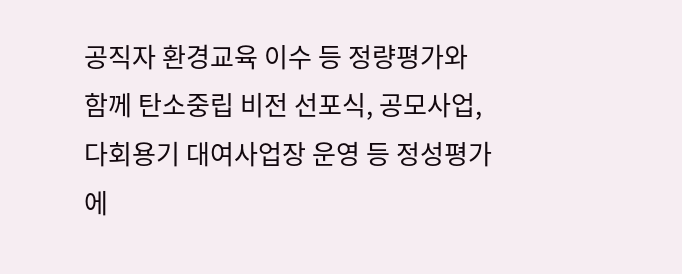공직자 환경교육 이수 등 정량평가와 함께 탄소중립 비전 선포식, 공모사업, 다회용기 대여사업장 운영 등 정성평가에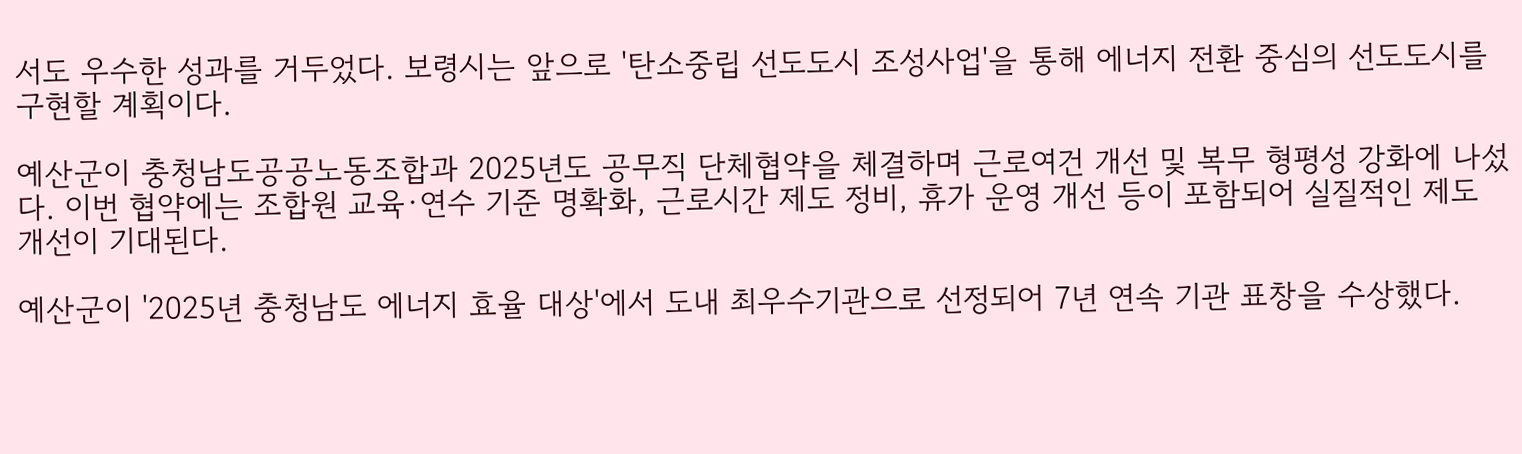서도 우수한 성과를 거두었다. 보령시는 앞으로 '탄소중립 선도도시 조성사업'을 통해 에너지 전환 중심의 선도도시를 구현할 계획이다.

예산군이 충청남도공공노동조합과 2025년도 공무직 단체협약을 체결하며 근로여건 개선 및 복무 형평성 강화에 나섰다. 이번 협약에는 조합원 교육·연수 기준 명확화, 근로시간 제도 정비, 휴가 운영 개선 등이 포함되어 실질적인 제도 개선이 기대된다.

예산군이 '2025년 충청남도 에너지 효율 대상'에서 도내 최우수기관으로 선정되어 7년 연속 기관 표창을 수상했다.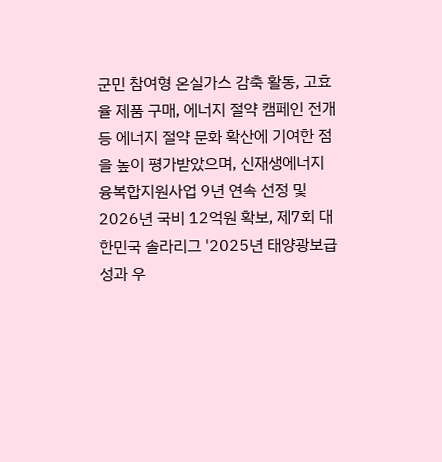군민 참여형 온실가스 감축 활동, 고효율 제품 구매, 에너지 절약 캠페인 전개 등 에너지 절약 문화 확산에 기여한 점을 높이 평가받았으며, 신재생에너지 융복합지원사업 9년 연속 선정 및 2026년 국비 12억원 확보, 제7회 대한민국 솔라리그 '2025년 태양광보급성과 우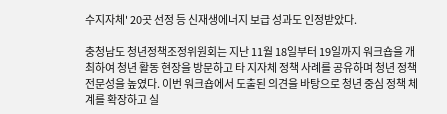수지자체' 20곳 선정 등 신재생에너지 보급 성과도 인정받았다.

충청남도 청년정책조정위원회는 지난 11월 18일부터 19일까지 워크숍을 개최하여 청년 활동 현장을 방문하고 타 지자체 정책 사례를 공유하며 청년 정책 전문성을 높였다. 이번 워크숍에서 도출된 의견을 바탕으로 청년 중심 정책 체계를 확장하고 실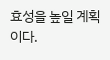효성을 높일 계획이다.